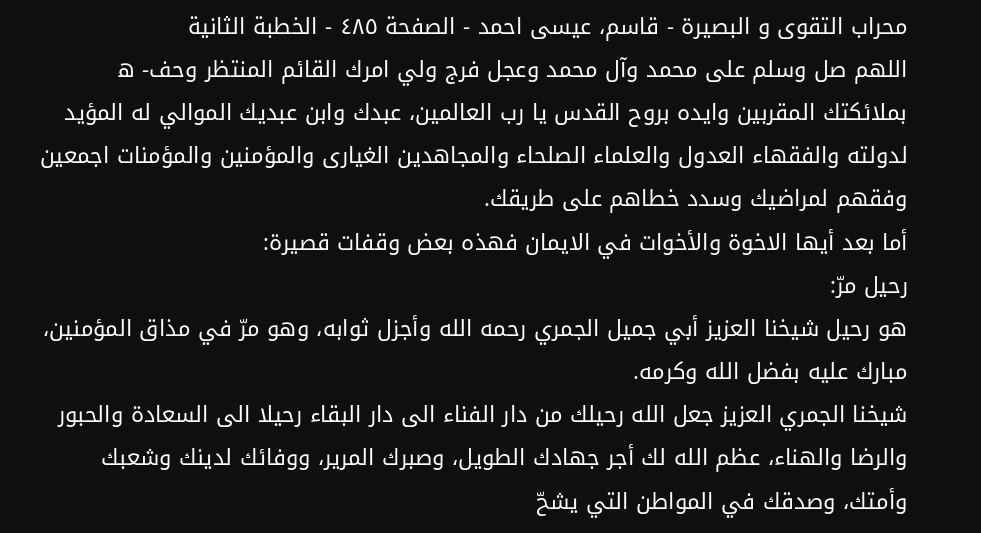محراب التقوى و البصيرة - قاسم، عيسى احمد - الصفحة ٤٨٥ - الخطبة الثانية
اللهم صل وسلم على محمد وآل محمد وعجل فرج ولي امرك القائم المنتظر وحف- ه بملائكتك المقربين وايده بروح القدس يا رب العالمين، عبدك وابن عبديك الموالي له المؤيد لدولته والفقهاء العدول والعلماء الصلحاء والمجاهدين الغيارى والمؤمنين والمؤمنات اجمعين وفقهم لمراضيك وسدد خطاهم على طريقك.
أما بعد أيها الاخوة والأخوات في الايمان فهذه بعض وقفات قصيرة:
رحيل مرّ:
هو رحيل شيخنا العزيز أبي جميل الجمري رحمه الله وأجزل ثوابه، وهو مرّ في مذاق المؤمنين، مبارك عليه بفضل الله وكرمه.
شيخنا الجمري العزيز جعل الله رحيلك من دار الفناء الى دار البقاء رحيلا الى السعادة والحبور والرضا والهناء، عظم الله لك أجر جهادك الطويل، وصبرك المرير، ووفائك لدينك وشعبك وأمتك، وصدقك في المواطن التي يشحّ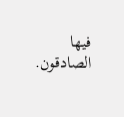فيها الصادقون.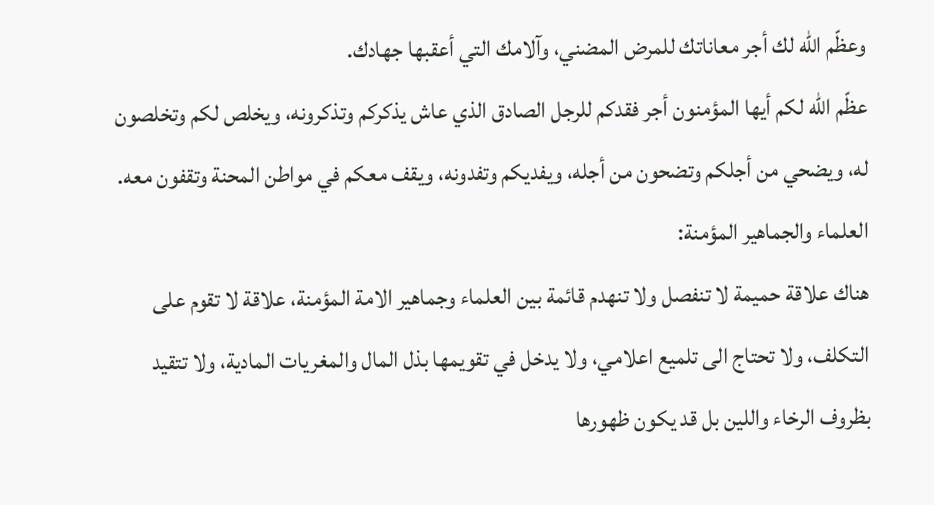وعظّم الله لك أجر معاناتك للمرض المضني، وآلامك التي أعقبها جهادك.
عظّم الله لكم أيها المؤمنون أجر فقدكم للرجل الصادق الذي عاش يذكركم وتذكرونه، ويخلص لكم وتخلصون له، ويضحي من أجلكم وتضحون من أجله، ويفديكم وتفدونه، ويقف معكم في مواطن المحنة وتقفون معه.
العلماء والجماهير المؤمنة:
هناك علاقة حميمة لا تنفصل ولا تنهدم قائمة بين العلماء وجماهير الامة المؤمنة، علاقة لا تقوم على التكلف، ولا تحتاج الى تلميع اعلامي، ولا يدخل في تقويمها بذل المال والمغريات المادية، ولا تتقيد بظروف الرخاء واللين بل قد يكون ظهورها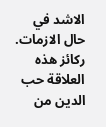الاشد في حال الازمات. ركائز هذه العلاقة حب الدين من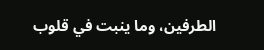الطرفين، وما ينبت في قلوب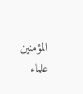المؤمنين علماء